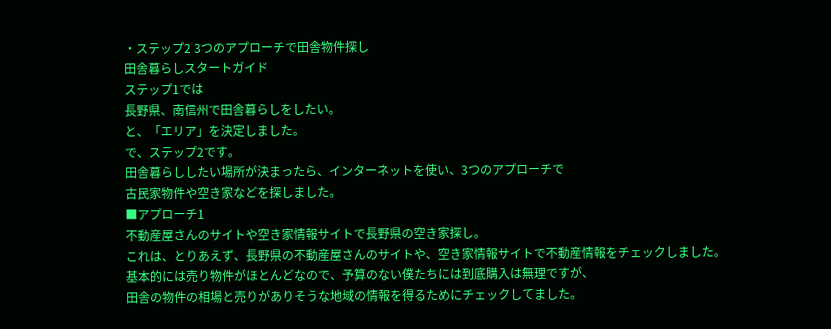・ステップ2 3つのアプローチで田舎物件探し
田舎暮らしスタートガイド
ステップ1では
長野県、南信州で田舎暮らしをしたい。
と、「エリア」を決定しました。
で、ステップ2です。
田舎暮らししたい場所が決まったら、インターネットを使い、3つのアプローチで
古民家物件や空き家などを探しました。
■アプローチ1
不動産屋さんのサイトや空き家情報サイトで長野県の空き家探し。
これは、とりあえず、長野県の不動産屋さんのサイトや、空き家情報サイトで不動産情報をチェックしました。
基本的には売り物件がほとんどなので、予算のない僕たちには到底購入は無理ですが、
田舎の物件の相場と売りがありそうな地域の情報を得るためにチェックしてました。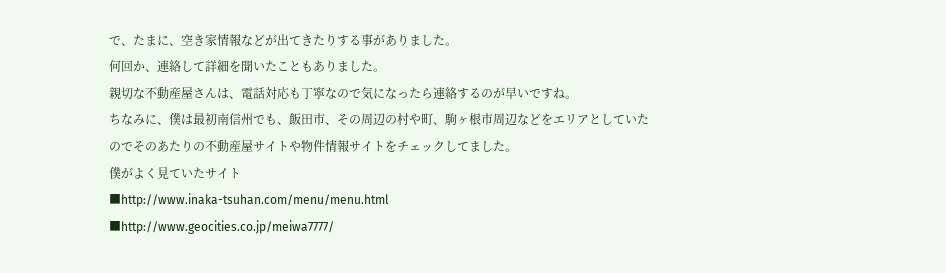で、たまに、空き家情報などが出てきたりする事がありました。
何回か、連絡して詳細を聞いたこともありました。
親切な不動産屋さんは、電話対応も丁寧なので気になったら連絡するのが早いですね。
ちなみに、僕は最初南信州でも、飯田市、その周辺の村や町、駒ヶ根市周辺などをエリアとしていたのでそのあたりの不動産屋サイトや物件情報サイトをチェックしてました。
僕がよく見ていたサイト
■http://www.inaka-tsuhan.com/menu/menu.html
■http://www.geocities.co.jp/meiwa7777/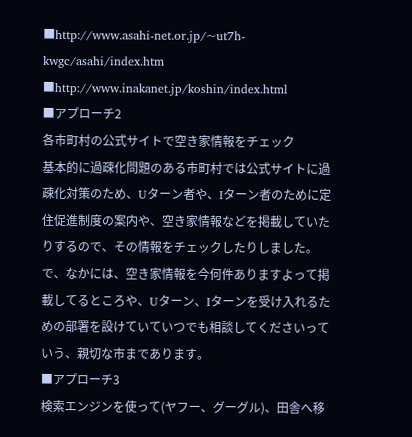■http://www.asahi-net.or.jp/~ut7h-kwgc/asahi/index.htm
■http://www.inakanet.jp/koshin/index.html
■アプローチ2
各市町村の公式サイトで空き家情報をチェック
基本的に過疎化問題のある市町村では公式サイトに過疎化対策のため、Uターン者や、Iターン者のために定住促進制度の案内や、空き家情報などを掲載していたりするので、その情報をチェックしたりしました。
で、なかには、空き家情報を今何件ありますよって掲載してるところや、Uターン、Iターンを受け入れるための部署を設けていていつでも相談してくださいっていう、親切な市まであります。
■アプローチ3
検索エンジンを使って(ヤフー、グーグル)、田舎へ移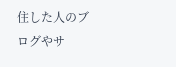住した人のブログやサ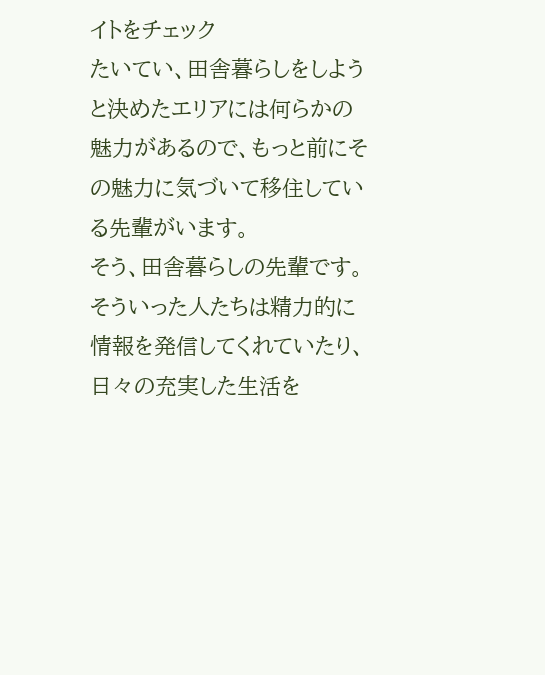イトをチェック
たいてい、田舎暮らしをしようと決めたエリアには何らかの魅力があるので、もっと前にその魅力に気づいて移住している先輩がいます。
そう、田舎暮らしの先輩です。
そういった人たちは精力的に情報を発信してくれていたり、日々の充実した生活を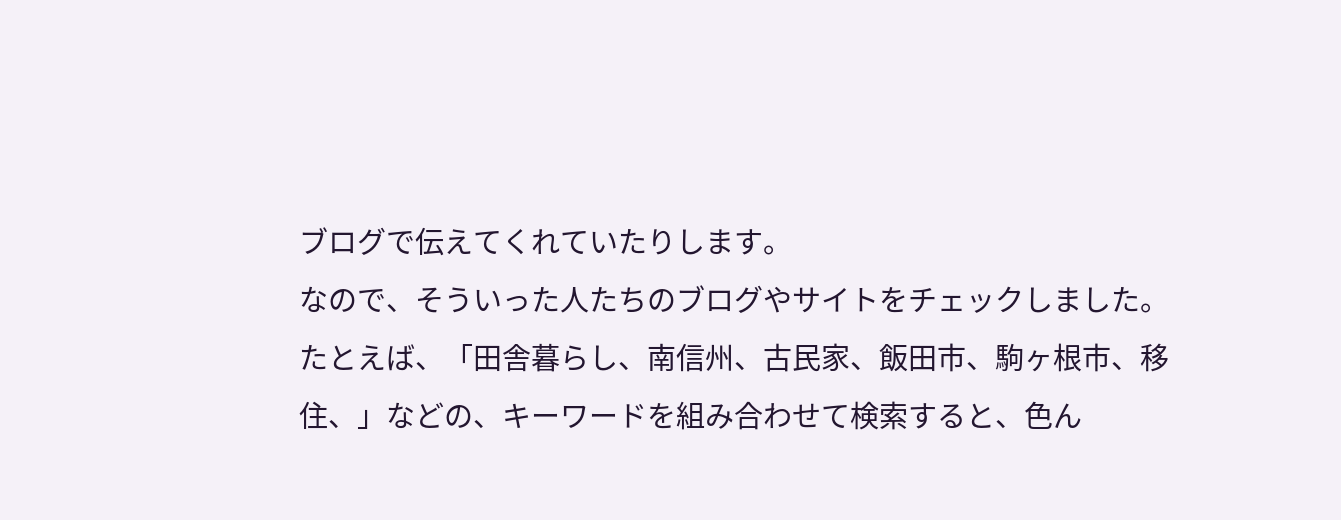ブログで伝えてくれていたりします。
なので、そういった人たちのブログやサイトをチェックしました。
たとえば、「田舎暮らし、南信州、古民家、飯田市、駒ヶ根市、移住、」などの、キーワードを組み合わせて検索すると、色ん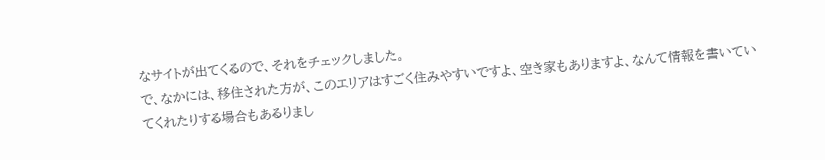なサイトが出てくるので、それをチェックしました。
で、なかには、移住された方が、このエリアはすごく住みやすいですよ、空き家もありますよ、なんて情報を書いていてくれたりする場合もあるりまし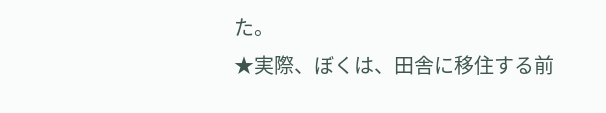た。
★実際、ぼくは、田舎に移住する前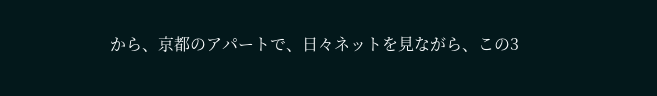から、京都のアパートで、日々ネットを見ながら、この3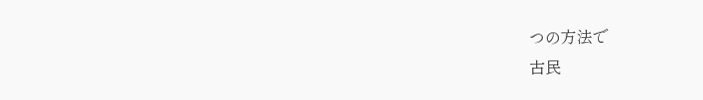つの方法で
古民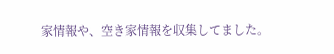家情報や、空き家情報を収集してました。